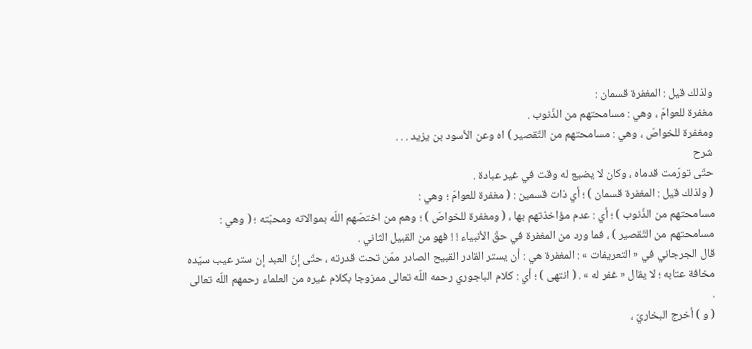ولذلك قيل : المغفرة قسمان :
مغفرة للعوامّ ، وهي : مسامحتهم من الذّنوب .
ومغفرة للخواصّ ، وهي : مسامحتهم من التّقصير ) اه وعن الأسود بن يزيد . . .
شرح
حتّى تورّمت قدماه ، وكان لا يضيع له وقت في غير عبادة .
( ولذلك قيل : المغفرة قسمان ) ؛ أي ذات قسمين : ( مغفرة للعوامّ ؛ وهي :
مسامحتهم من الذّنوب ) ؛ أي : عدم مؤاخذتهم بها ، ( ومغفرة للخواصّ ) ؛ وهم من اختصّهم اللّه بموالاته ومحبّته ؛ ( وهي : مسامحتهم من التّقصير ) ، فما ورد من المغفرة في حقّ الأنبياء ! ! فهو من القبيل الثاني .
قال الجرجاني في « التعريفات » : المغفرة هي : أن يستر القادر القبيح الصادر ممّن تحت قدرته ، حتّى إنّ العبد إن ستر عيب سيّده مخافة عتابه ؛ لا يقال « غفر له » . ( انتهى ) ؛ أي : كلام الباجوري رحمه اللّه تعالى ممزوجا بكلام غيره من العلماء رحمهم اللّه تعالى .
( و ) أخرج البخاريّ ،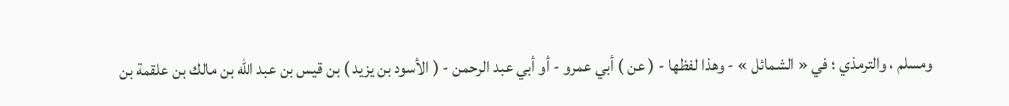ومسلم ، والترمذي ؛ في « الشمائل » - وهذا لفظها - ( عن ) أبي عمرو - أو أبي عبد الرحمن - ( الأسود بن يزيد ) بن قيس بن عبد اللّه بن مالك بن علقمة بن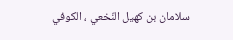سلامان بن كهيل النّخعي ، الكوفي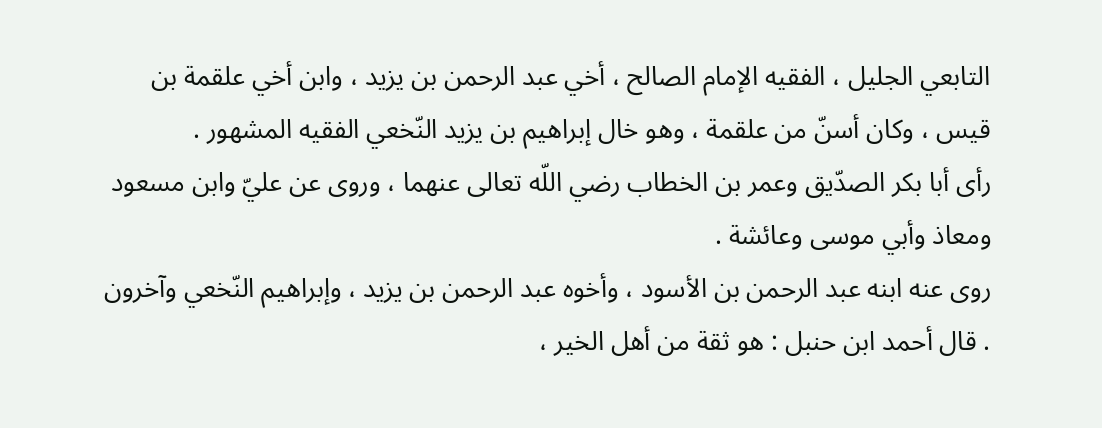التابعي الجليل ، الفقيه الإمام الصالح ، أخي عبد الرحمن بن يزيد ، وابن أخي علقمة بن قيس ، وكان أسنّ من علقمة ، وهو خال إبراهيم بن يزيد النّخعي الفقيه المشهور .
رأى أبا بكر الصدّيق وعمر بن الخطاب رضي اللّه تعالى عنهما ، وروى عن عليّ وابن مسعود ومعاذ وأبي موسى وعائشة .
روى عنه ابنه عبد الرحمن بن الأسود ، وأخوه عبد الرحمن بن يزيد ، وإبراهيم النّخعي وآخرون . قال أحمد ابن حنبل : هو ثقة من أهل الخير ،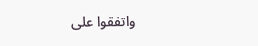واتفقوا على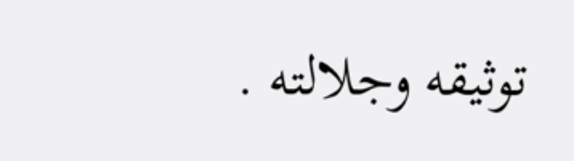توثيقه وجلالته .